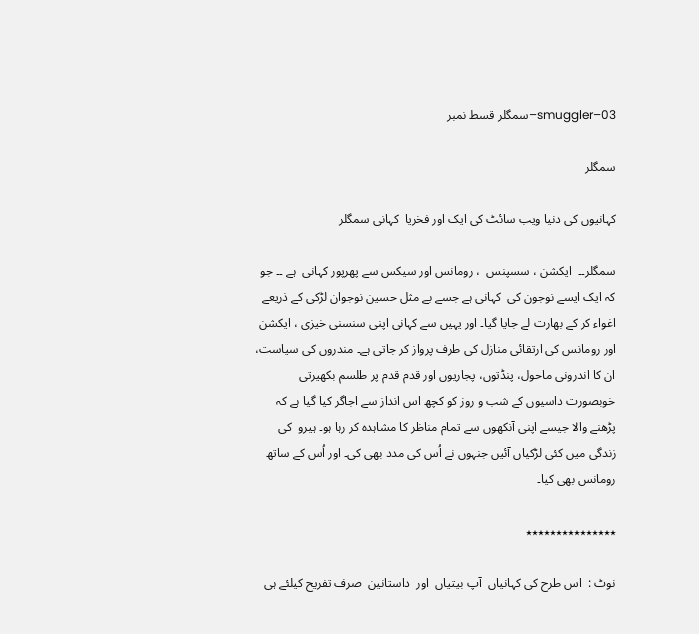smuggler–03–سمگلر قسط نمبر

سمگلر

کہانیوں کی دنیا ویب سائٹ کی ایک اور فخریا  کہانی سمگلر

سمگلر۔۔  ایکشن ، سسپنس  ، رومانس اور سیکس سے پھرپور کہانی  ہے ۔۔ جو کہ ایک ایسے نوجون کی  کہانی ہے جسے بے مثل حسین نوجوان لڑکی کے ذریعے اغواء کر کے بھارت لے جایا گیا۔ اور یہیں سے کہانی اپنی سنسنی خیزی ، ایکشن اور رومانس کی ارتقائی منازل کی طرف پرواز کر جاتی ہے۔ مندروں کی سیاست، ان کا اندرونی ماحول، پنڈتوں، پجاریوں اور قدم قدم پر طلسم بکھیرتی خوبصورت داسیوں کے شب و روز کو کچھ اس انداز سے اجاگر کیا گیا ہے کہ پڑھنے والا جیسے اپنی آنکھوں سے تمام مناظر کا مشاہدہ کر رہا ہو۔ ہیرو  کی زندگی میں کئی لڑکیاں آئیں جنہوں نے اُس کی مدد بھی کی۔ اور اُس کے ساتھ رومانس بھی کیا۔

٭٭٭٭٭٭٭٭٭٭٭٭٭٭٭

نوٹ :  اس طرح کی کہانیاں  آپ بیتیاں  اور  داستانین  صرف تفریح کیلئے ہی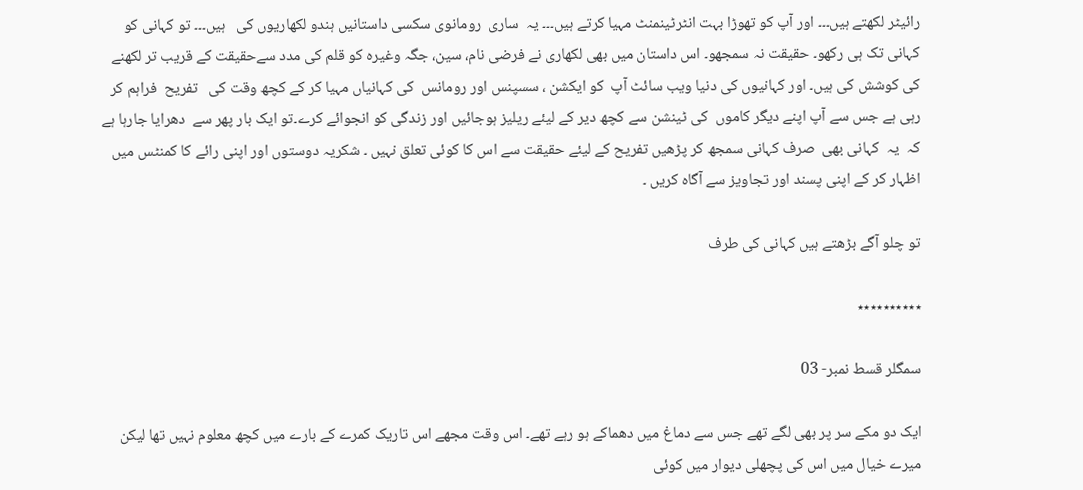رائیٹر لکھتے ہیں۔۔۔ اور آپ کو تھوڑا بہت انٹرٹینمنٹ مہیا کرتے ہیں۔۔۔ یہ  ساری  رومانوی سکسی داستانیں ہندو لکھاریوں کی   ہیں۔۔۔ تو کہانی کو کہانی تک ہی رکھو۔ حقیقت نہ سمجھو۔ اس داستان میں بھی لکھاری نے فرضی نام، سین، جگہ وغیرہ کو قلم کی مدد سےحقیقت کے قریب تر لکھنے کی کوشش کی ہیں۔ اور کہانیوں کی دنیا ویب سائٹ آپ  کو ایکشن ، سسپنس اور رومانس  کی کہانیاں مہیا کر کے کچھ وقت کی   تفریح  فراہم کر رہی ہے جس سے آپ اپنے دیگر کاموں  کی ٹینشن سے کچھ دیر کے لیئے ریلیز ہوجائیں اور زندگی کو انجوائے کرے۔تو ایک بار پھر سے  دھرایا جارہا ہے کہ  یہ  کہانی بھی  صرف کہانی سمجھ کر پڑھیں تفریح کے لیئے حقیقت سے اس کا کوئی تعلق نہیں ۔ شکریہ دوستوں اور اپنی رائے کا کمنٹس میں اظہار کر کے اپنی پسند اور تجاویز سے آگاہ کریں ۔

تو چلو آگے بڑھتے ہیں کہانی کی طرف

٭٭٭٭٭٭٭٭٭٭

سمگلر قسط نمبر- 03

ایک دو مکے سر پر بھی لگے تھے جس سے دماغ میں دھماکے ہو رہے تھے۔ اس وقت مجھے اس تاریک کمرے کے بارے میں کچھ معلوم نہیں تھا لیکن میرے خیال میں اس کی پچھلی دیوار میں کوئی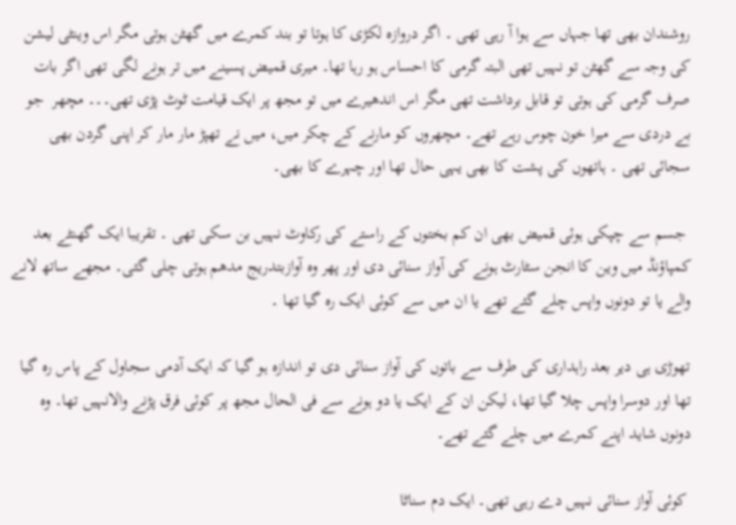روشندان بھی تھا جہاں سے ہوا آ رہی تھی ۔ اگر دروازہ لکڑی کا ہوتا تو بند کمرے میں گھٹن ہوتی مگر اس وینٹی لیشن کی وجہ سے گھٹن تو نہیں تھی البتہ گرمی کا احساس ہو رہا تھا۔ میری قمیض پسینے میں تر ہونے لگی تھی اگر بات صرف گرمی کی ہوتی تو قابل برداشت تھی مگر اس اندھیرے میں تو مجھ پر ایک قیامت ٹوٹ پڑی تھی۔۔۔ مچھر  جو بے دردی سے میرا خون چوس رہے تھے۔ مچھروں کو مارنے کے چکر میں، میں نے تھپڑ مار مار کر اپنی گردن بھی سجائی تھی ۔ ہاتھوں کی پشت کا بھی یہی حال تھا اور چہرے کا بھی۔

 جسم سے چپکی ہوئی قمیض بھی ان کم بختوں کے راستے کی رکاوٹ نہیں بن سکی تھی ۔ تقریبا ایک گھنٹے بعد کمپاؤنڈ میں وین کا انجن سٹارٹ ہونے کی آواز سنائی دی اور پھر وہ آوازبتدریج مدھم ہوتی چلی گئی۔ مجھے ساتھ لانے والے یا تو دونوں واپس چلے گئے تھے یا ان میں سے کوئی ایک رہ گیا تھا ۔

تھوڑی ہی دیر بعد راہداری کی طرف سے باتوں کی آواز سنائی دی تو اندازہ ہو گیا کہ ایک آدمی سجاول کے پاس رہ گیا تھا اور دوسرا واپس چلا گیا تھا، لیکن ان کے ایک یا دو ہونے سے فی الحال مجھ پر کوئی فرق پڑنے والانہیں تھا۔ وہ دونوں شاید اپنے کمرے میں چلے گئے تھے۔

 کوئی آواز سنائی نہیں دے رہی تھی۔ ایک دم سناٹا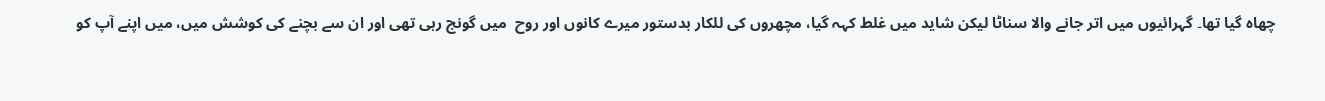چھاہ گیا تھا۔ گہرائیوں میں اتر جانے والا سناٹا لیکن شاید میں غلط کہہ گیا، مچھروں کی للکار بدستور میرے کانوں اور روح  میں گونج رہی تھی اور ان سے بچنے کی کوشش میں، میں اپنے آپ کو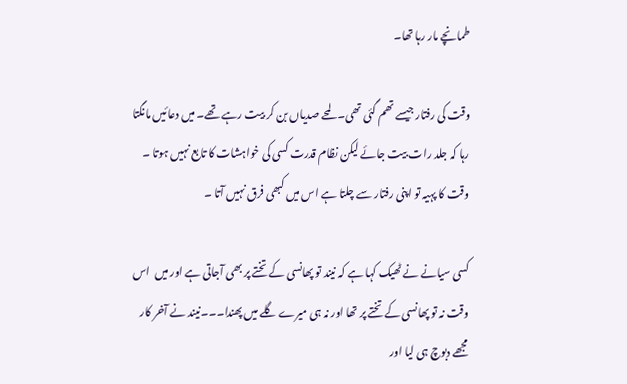طمانچے مار رہا تھا۔

وقت کی رفتار جیسے تھم گئی تھی۔ لمحے صدیاں بن کر بیت رہے تھے۔ میں دعائیں مانگتا رہا کہ جلد رات بیت جائے لیکن نظام قدرت کسی کی خواہشات کا تابع نہیں ہوتا ۔ وقت کا پہیہ تو اپنی رفتار سے چلتا ہے اس میں کبھی فرق نہیں آتا ۔

کسی سیانے نے ٹھیک کہا ہے کہ نیند تو پھانسی کے تختے پر بھی آجاتی ہے اور میں  اس وقت نہ تو پھانسی کے تختے پر تھا اور نہ ہی میرے گلے میں پھندا۔۔۔نیند نے آخر کار مجھے دبوچ ہی لیا اور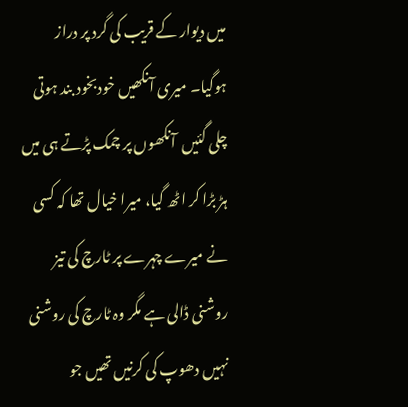میں دیوار کے قریب کی گرد پر دراز ہوگیا۔ میری آنکھیں خودبخود بند ہوتی چلی گئیں  آنکھوں پر چمک پڑتے ہی میں ہڑ بڑا کر اٹھ گیا، میرا خیال تھا کہ کسی نے میرے چہرے پر ٹارچ کی تیز روشنی ڈالی ہے مگر وہ ٹارچ کی روشنی نہیں دھوپ کی کرنیں تھیں جو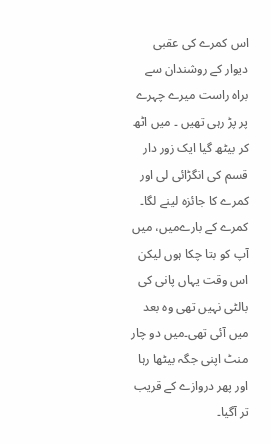اس کمرے کی عقبی دیوار کے روشندان سے براہ راست میرے چہرے پر پڑ رہی تھیں ۔ میں اٹھ کر بیٹھ گیا ایک زور دار قسم کی انگڑائی لی اور کمرے کا جائزہ لینے لگا۔ کمرے کے بارےمیں، میں آپ کو بتا چکا ہوں لیکن اس وقت یہاں پانی کی بالٹی نہیں تھی وہ بعد میں آئی تھی۔میں دو چار منٹ اپنی جگہ بیٹھا رہا اور پھر دروازے کے قریب تر آگیا۔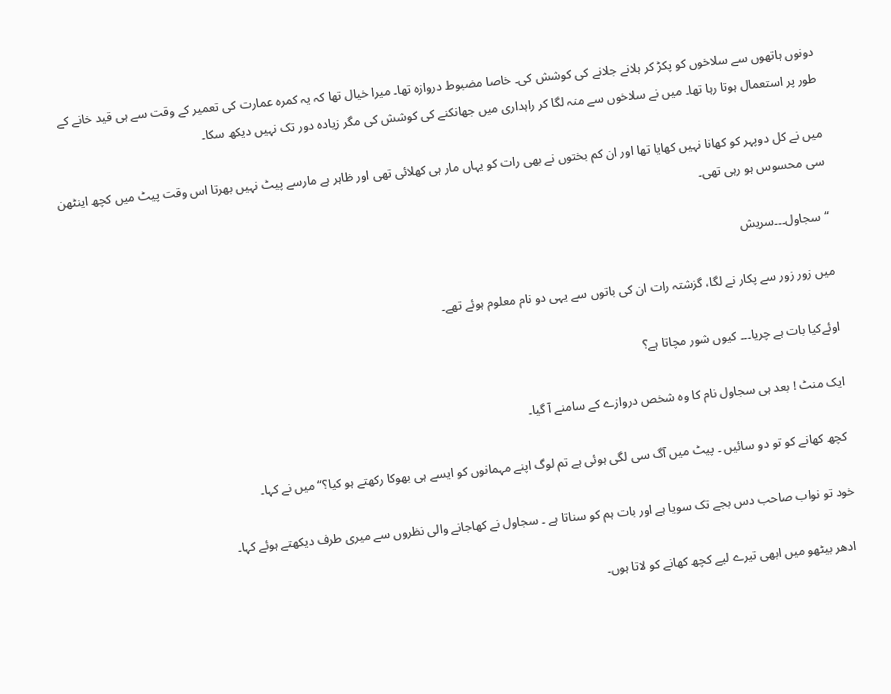دونوں ہاتھوں سے سلاخوں کو پکڑ کر ہلانے جلانے کی کوشش کی۔ خاصا مضبوط دروازہ تھا۔ میرا خیال تھا کہ یہ کمرہ عمارت کی تعمیر کے وقت سے ہی قید خانے کے طور پر استعمال ہوتا رہا تھا۔ میں نے سلاخوں سے منہ لگا کر راہداری میں جھانکنے کی کوشش کی مگر زیادہ دور تک نہیں دیکھ سکا۔

میں نے کل دوپہر کو کھانا نہیں کھایا تھا اور ان کم بختوں نے بھی رات کو یہاں مار ہی کھلائی تھی اور ظاہر ہے مارسے پیٹ نہیں بھرتا اس وقت پیٹ میں کچھ اینٹھن سی محسوس ہو رہی تھی۔

“سجاول۔۔۔سریش

میں زور زور سے پکار نے لگا، گزشتہ رات ان کی باتوں سے یہی دو نام معلوم ہوئے تھے۔

اوئےکیا بات ہے چریا۔۔۔ کیوں شور مچاتا ہے؟

ایک منٹ ! بعد ہی سجاول نام کا وہ شخص دروازے کے سامنے آ گیا۔

 کچھ کھانے کو تو دو سائیں ۔ پیٹ میں آگ سی لگی ہوئی ہے تم لوگ اپنے مہمانوں کو ایسے ہی بھوکا رکھتے ہو کیا؟“ میں نے کہا۔

خود تو نواب صاحب دس بجے تک سویا ہے اور بات ہم کو سناتا ہے ۔ سجاول نے کھاجانے والی نظروں سے میری طرف دیکھتے ہوئے کہا۔

 ادھر بیٹھو میں ابھی تیرے لیے کچھ کھانے کو لاتا ہوں۔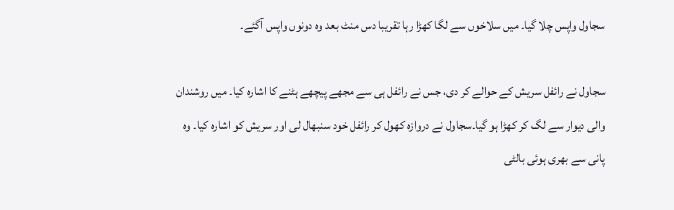سجاول واپس چلا گیا۔ میں سلاخوں سے لگا کھڑا رہا تقریبا دس منٹ بعد وہ دونوں واپس آگئے۔

سجاول نے رائفل سریش کے حوالے کر دی، جس نے رائفل ہی سے مجھے پیچھے ہٹنے کا اشارہ کیا۔ میں روشندان والی دیوار سے لگ کر کھڑا ہو گیا۔سجاول نے دروازہ کھول کر رائفل خود سنبھال لی اور سریش کو اشارہ کیا۔ وہ پانی سے بھری ہوئی بالٹی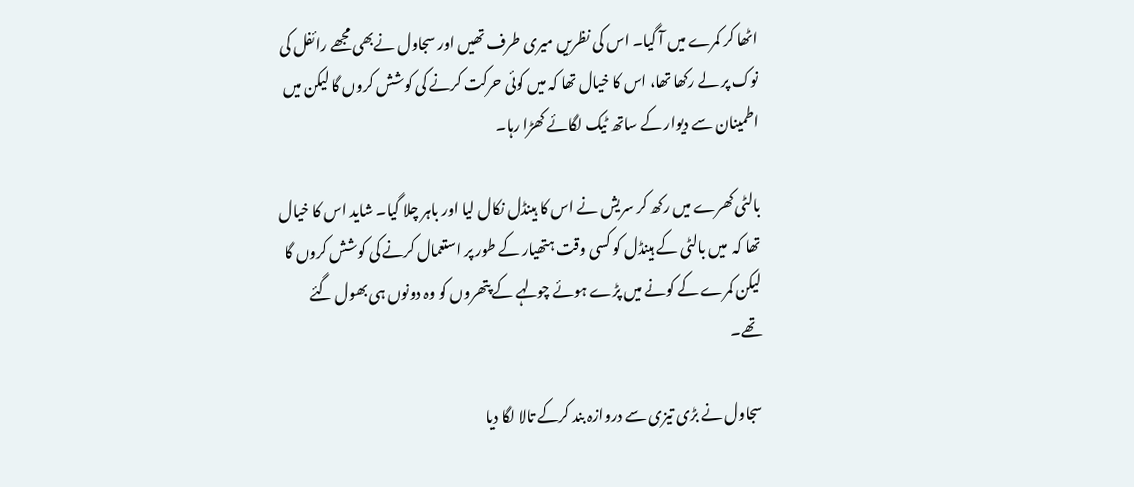اٹھا کر کمرے میں آ گیا۔ اس کی نظریں میری طرف تھیں اور سجاول نےبھی مجھے رائفل کی نوک پر لے رکھا تھا، اس کا خیال تھا کہ میں کوئی حرکت کرنے کی کوشش کروں گا لیکن میں اطمینان سے دیوار کے ساتھ ٹیک لگائے کھڑا رہا۔

بالٹی کھرے میں رکھ کر سریش نے اس کا ہینڈل نکال لیا اور باہر چلا گیا۔ شاید اس کا خیال تھا کہ  میں بالٹی کے ہینڈل کو کسی وقت ہتھیار کے طور پر استعمال کرنے کی کوشش کروں گا لیکن کمرے کے کونے میں پڑے ہوئے چولہے کے پتھروں کو وہ دونوں ہی بھول گئے تھے۔

سجاول نے بڑی تیزی سے دروازہ بند کرکے تالا لگا دیا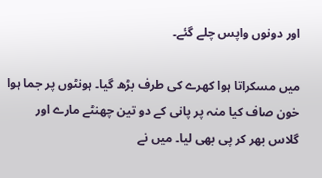اور دونوں واپس چلے گئے۔

میں مسکراتا ہوا کھرے کی طرف بڑھ گیا۔ ہونٹوں پر جما ہوا خون صاف کیا منہ پر پانی کے دو تین چھنٹے مارے اور گلاس بھر کر پی بھی لیا۔ میں نے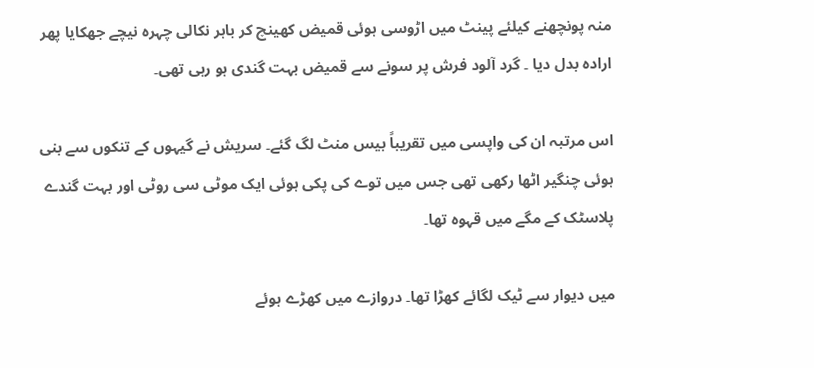منہ پونچھنے کیلئے پینٹ میں اڑوسی ہوئی قمیض کھینچ کر باہر نکالی چہرہ نیچے جھکایا پھر ارادہ بدل دیا ۔ گرد آلود فرش پر سونے سے قمیض بہت گندی ہو رہی تھی۔

اس مرتبہ ان کی واپسی میں تقریباً بیس منٹ لگ گئے۔ سریش نے گیہوں کے تنکوں سے بنی ہوئی چنگیر اٹھا رکھی تھی جس میں توے کی پکی ہوئی ایک موٹی سی روٹی اور بہت گندے پلاسٹک کے مگے میں قہوہ تھا۔

میں دیوار سے ٹیک لگائے کھڑا تھا۔ دروازے میں کھڑے ہوئے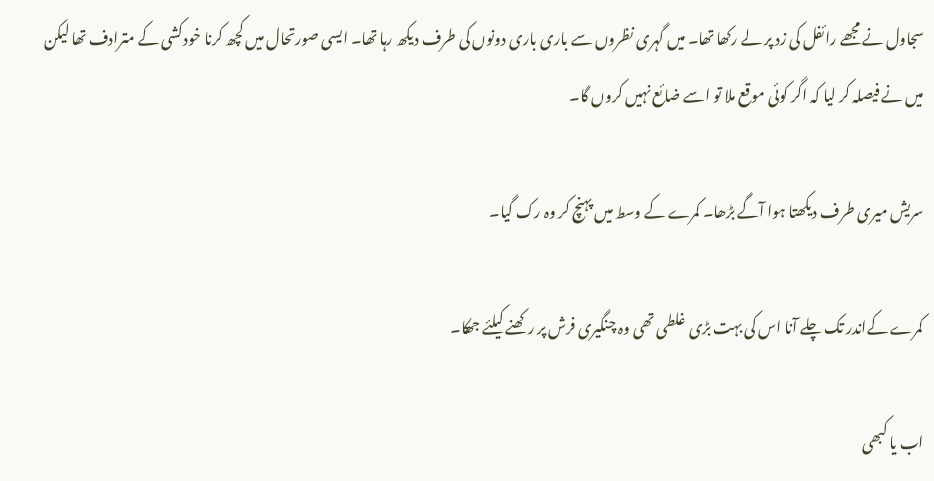سجاول نے مجھے رائفل کی زد پر لے رکھا تھا۔ میں گہری نظروں سے باری باری دونوں کی طرف دیکھ رہا تھا۔ ایسی صورتحال میں کچھ کرنا خودکشی کے مترادف تھا لیکن میں نے فیصلہ کر لیا کہ اگر کوئی موقع ملا تو اسے ضائع نہیں کروں گا۔

سریش میری طرف دیکھتا ہوا آگے بڑھا۔ کمرے کے وسط میں پہنچ کر وہ رک گیا۔

کمرے کےاندر تک چلے آنا اس کی بہت بڑی غلطی تھی وہ چنگیری فرش پر رکھنے کیلئے جھکا۔

اب یا کبھی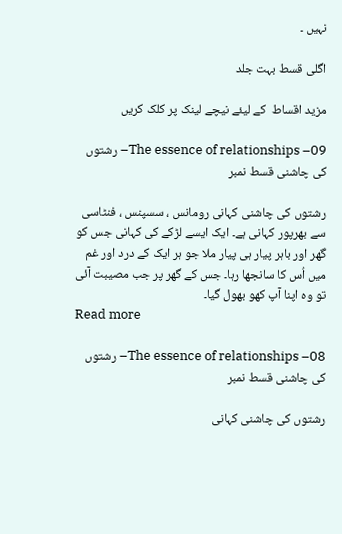نہیں ۔

اگلی قسط بہت جلد

مزید اقساط  کے لیئے نیچے لینک پر کلک کریں

The essence of relationships –09– رشتوں کی چاشنی قسط نمبر

رشتوں کی چاشنی کہانی رومانس ، سسپنس ، فنٹاسی سے بھرپور کہانی ہے۔ ایک ایسے لڑکے کی کہانی جس کو گھر اور باہر پیار ہی پیار ملا جو ہر ایک کے درد اور غم میں اُس کا سانجھا رہا۔ جس کے گھر پر جب مصیبت آئی تو وہ اپنا آپ کھو بھول گیا۔
Read more

The essence of relationships –08– رشتوں کی چاشنی قسط نمبر

رشتوں کی چاشنی کہانی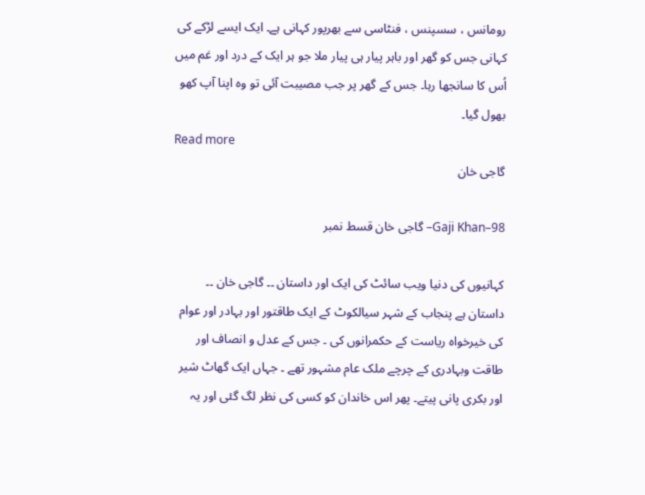رومانس ، سسپنس ، فنٹاسی سے بھرپور کہانی ہے۔ ایک ایسے لڑکے کی کہانی جس کو گھر اور باہر پیار ہی پیار ملا جو ہر ایک کے درد اور غم میں اُس کا سانجھا رہا۔ جس کے گھر پر جب مصیبت آئی تو وہ اپنا آپ کھو بھول گیا۔
Read more
گاجی خان

Gaji Khan–98– گاجی خان قسط نمبر

کہانیوں کی دنیا ویب سائٹ کی ایک اور داستان ۔۔ گاجی خان ۔۔ داستان ہے پنجاب کے شہر سیالکوٹ کے ایک طاقتور اور بہادر اور عوام کی خیرخواہ ریاست کے حکمرانوں کی ۔ جس کے عدل و انصاف اور طاقت وبہادری کے چرچے ملک عام مشہور تھے ۔ جہاں ایک گھاٹ شیر اور بکری پانی پیتے۔ پھر اس خاندان کو کسی کی نظر لگ گئی اور یہ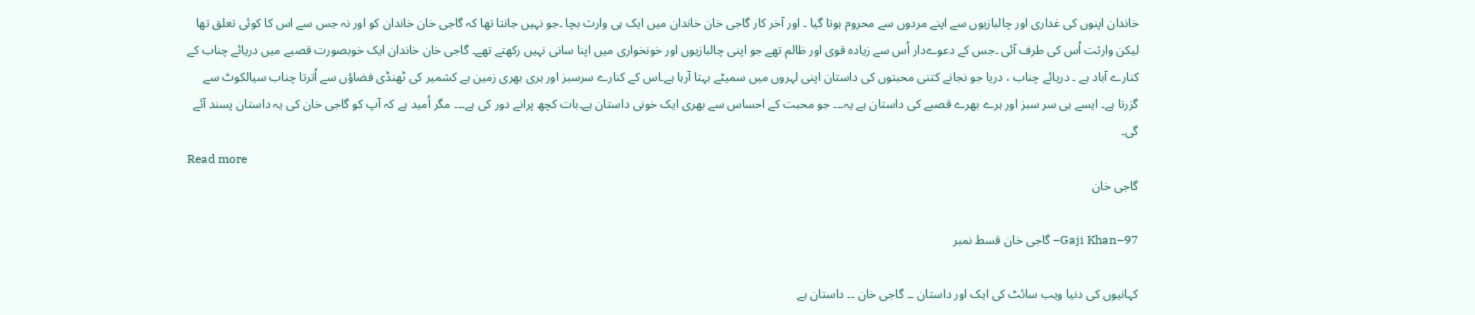خاندان اپنوں کی غداری اور چالبازیوں سے اپنے مردوں سے محروم ہوتا گیا ۔ اور آخر کار گاجی خان خاندان میں ایک ہی وارث بچا ۔جو نہیں جانتا تھا کہ گاجی خان خاندان کو اور نہ جس سے اس کا کوئی تعلق تھا لیکن وارثت اُس کی طرف آئی ۔جس کے دعوےدار اُس سے زیادہ قوی اور ظالم تھے جو اپنی چالبازیوں اور خونخواری میں اپنا سانی نہیں رکھتے تھے۔ گاجی خان خاندان ایک خوبصورت قصبے میں دریائے چناب کے کنارے آباد ہے ۔ دریائے چناب ، دریا جو نجانے کتنی محبتوں کی داستان اپنی لہروں میں سمیٹے بہتا آرہا ہے۔اس کے کنارے سرسبز اور ہری بھری زمین ہے کشمیر کی ٹھنڈی فضاؤں سے اُترتا چناب سیالکوٹ سے گزرتا ہے۔ ایسے ہی سر سبز اور ہرے بھرے قصبے کی داستان ہے یہ۔۔۔ جو محبت کے احساس سے بھری ایک خونی داستان ہے۔بات کچھ پرانے دور کی ہے۔۔۔ مگر اُمید ہے کہ آپ کو گاجی خان کی یہ داستان پسند آئے گی۔
Read more
گاجی خان

Gaji Khan–97– گاجی خان قسط نمبر

کہانیوں کی دنیا ویب سائٹ کی ایک اور داستان ۔۔ گاجی خان ۔۔ داستان ہے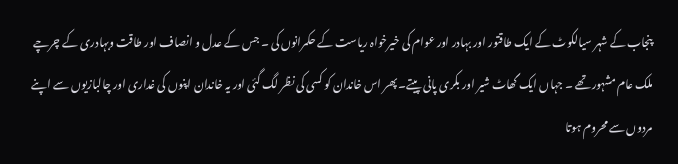پنجاب کے شہر سیالکوٹ کے ایک طاقتور اور بہادر اور عوام کی خیرخواہ ریاست کے حکمرانوں کی ۔ جس کے عدل و انصاف اور طاقت وبہادری کے چرچے ملک عام مشہور تھے ۔ جہاں ایک گھاٹ شیر اور بکری پانی پیتے۔ پھر اس خاندان کو کسی کی نظر لگ گئی اور یہ خاندان اپنوں کی غداری اور چالبازیوں سے اپنے مردوں سے محروم ہوتا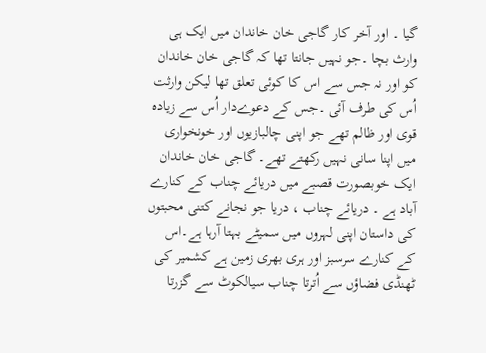گیا ۔ اور آخر کار گاجی خان خاندان میں ایک ہی وارث بچا ۔جو نہیں جانتا تھا کہ گاجی خان خاندان کو اور نہ جس سے اس کا کوئی تعلق تھا لیکن وارثت اُس کی طرف آئی ۔جس کے دعوےدار اُس سے زیادہ قوی اور ظالم تھے جو اپنی چالبازیوں اور خونخواری میں اپنا سانی نہیں رکھتے تھے۔ گاجی خان خاندان ایک خوبصورت قصبے میں دریائے چناب کے کنارے آباد ہے ۔ دریائے چناب ، دریا جو نجانے کتنی محبتوں کی داستان اپنی لہروں میں سمیٹے بہتا آرہا ہے۔اس کے کنارے سرسبز اور ہری بھری زمین ہے کشمیر کی ٹھنڈی فضاؤں سے اُترتا چناب سیالکوٹ سے گزرتا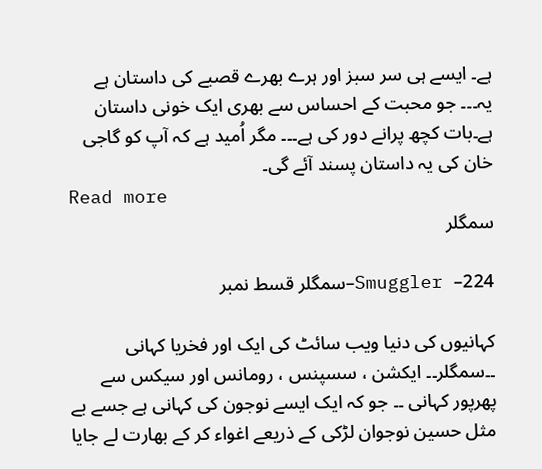ہے۔ ایسے ہی سر سبز اور ہرے بھرے قصبے کی داستان ہے یہ۔۔۔ جو محبت کے احساس سے بھری ایک خونی داستان ہے۔بات کچھ پرانے دور کی ہے۔۔۔ مگر اُمید ہے کہ آپ کو گاجی خان کی یہ داستان پسند آئے گی۔
Read more
سمگلر

Smuggler –224–سمگلر قسط نمبر

کہانیوں کی دنیا ویب سائٹ کی ایک اور فخریا کہانی ۔۔سمگلر۔۔ ایکشن ، سسپنس ، رومانس اور سیکس سے پھرپور کہانی ۔۔ جو کہ ایک ایسے نوجون کی کہانی ہے جسے بے مثل حسین نوجوان لڑکی کے ذریعے اغواء کر کے بھارت لے جایا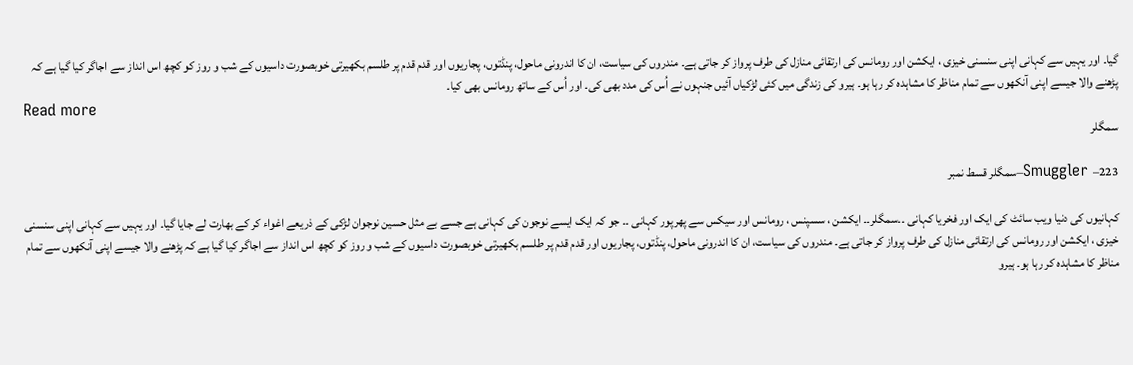گیا۔ اور یہیں سے کہانی اپنی سنسنی خیزی ، ایکشن اور رومانس کی ارتقائی منازل کی طرف پرواز کر جاتی ہے۔ مندروں کی سیاست، ان کا اندرونی ماحول، پنڈتوں، پجاریوں اور قدم قدم پر طلسم بکھیرتی خوبصورت داسیوں کے شب و روز کو کچھ اس انداز سے اجاگر کیا گیا ہے کہ پڑھنے والا جیسے اپنی آنکھوں سے تمام مناظر کا مشاہدہ کر رہا ہو۔ ہیرو کی زندگی میں کئی لڑکیاں آئیں جنہوں نے اُس کی مدد بھی کی۔ اور اُس کے ساتھ رومانس بھی کیا۔
Read more
سمگلر

Smuggler –223–سمگلر قسط نمبر

کہانیوں کی دنیا ویب سائٹ کی ایک اور فخریا کہانی ۔۔سمگلر۔۔ ایکشن ، سسپنس ، رومانس اور سیکس سے پھرپور کہانی ۔۔ جو کہ ایک ایسے نوجون کی کہانی ہے جسے بے مثل حسین نوجوان لڑکی کے ذریعے اغواء کر کے بھارت لے جایا گیا۔ اور یہیں سے کہانی اپنی سنسنی خیزی ، ایکشن اور رومانس کی ارتقائی منازل کی طرف پرواز کر جاتی ہے۔ مندروں کی سیاست، ان کا اندرونی ماحول، پنڈتوں، پجاریوں اور قدم قدم پر طلسم بکھیرتی خوبصورت داسیوں کے شب و روز کو کچھ اس انداز سے اجاگر کیا گیا ہے کہ پڑھنے والا جیسے اپنی آنکھوں سے تمام مناظر کا مشاہدہ کر رہا ہو۔ ہیرو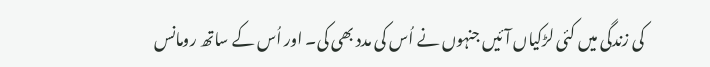کی زندگی میں کئی لڑکیاں آئیں جنہوں نے اُس کی مدد بھی کی۔ اور اُس کے ساتھ رومانس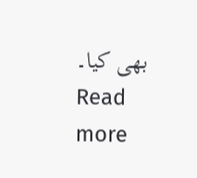بھی کیا۔
Read more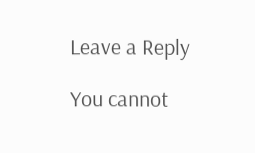Leave a Reply

You cannot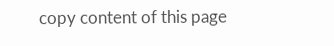copy content of this page